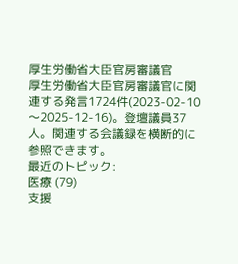厚生労働省大臣官房審議官
厚生労働省大臣官房審議官に関連する発言1724件(2023-02-10〜2025-12-16)。登壇議員37人。関連する会議録を横断的に参照できます。
最近のトピック:
医療 (79)
支援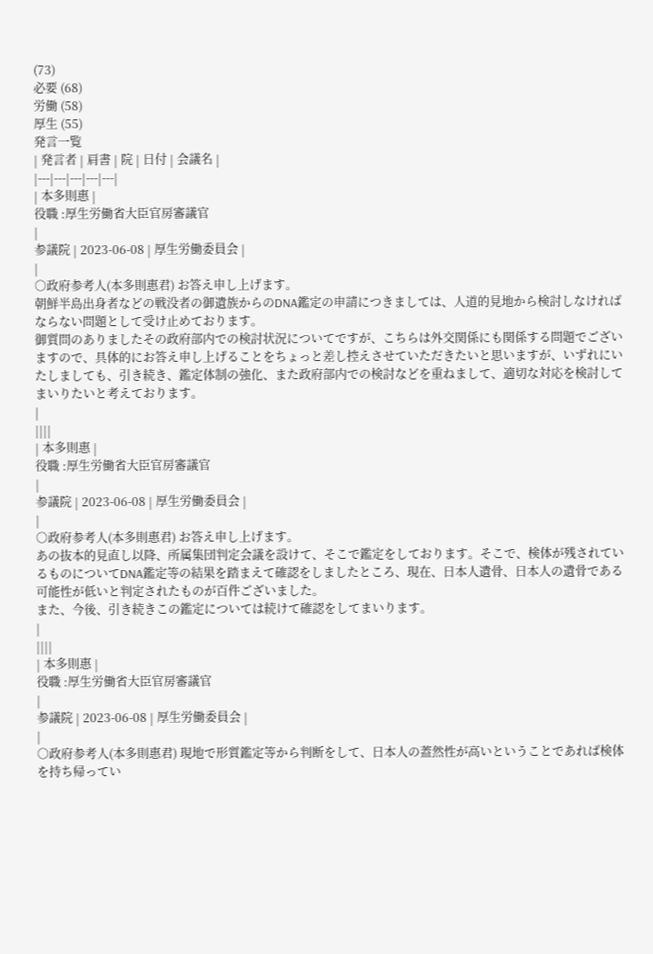(73)
必要 (68)
労働 (58)
厚生 (55)
発言一覧
| 発言者 | 肩書 | 院 | 日付 | 会議名 |
|---|---|---|---|---|
| 本多則惠 |
役職 :厚生労働省大臣官房審議官
|
参議院 | 2023-06-08 | 厚生労働委員会 |
|
○政府参考人(本多則惠君) お答え申し上げます。
朝鮮半島出身者などの戦没者の御遺族からのDNA鑑定の申請につきましては、人道的見地から検討しなければならない問題として受け止めております。
御質問のありましたその政府部内での検討状況についてですが、こちらは外交関係にも関係する問題でございますので、具体的にお答え申し上げることをちょっと差し控えさせていただきたいと思いますが、いずれにいたしましても、引き続き、鑑定体制の強化、また政府部内での検討などを重ねまして、適切な対応を検討してまいりたいと考えております。
|
||||
| 本多則惠 |
役職 :厚生労働省大臣官房審議官
|
参議院 | 2023-06-08 | 厚生労働委員会 |
|
○政府参考人(本多則惠君) お答え申し上げます。
あの抜本的見直し以降、所属集団判定会議を設けて、そこで鑑定をしております。そこで、検体が残されているものについてDNA鑑定等の結果を踏まえて確認をしましたところ、現在、日本人遺骨、日本人の遺骨である可能性が低いと判定されたものが百件ございました。
また、今後、引き続きこの鑑定については続けて確認をしてまいります。
|
||||
| 本多則惠 |
役職 :厚生労働省大臣官房審議官
|
参議院 | 2023-06-08 | 厚生労働委員会 |
|
○政府参考人(本多則惠君) 現地で形質鑑定等から判断をして、日本人の蓋然性が高いということであれば検体を持ち帰ってい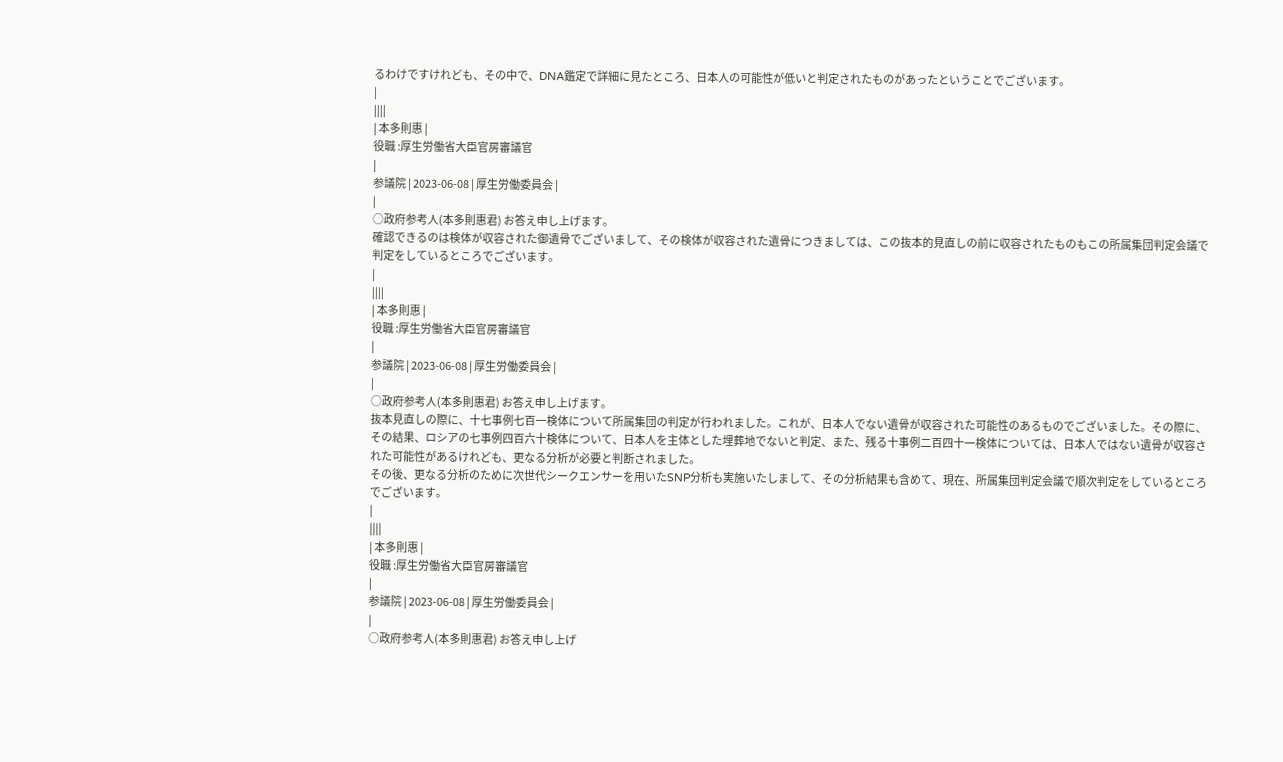るわけですけれども、その中で、DNA鑑定で詳細に見たところ、日本人の可能性が低いと判定されたものがあったということでございます。
|
||||
| 本多則惠 |
役職 :厚生労働省大臣官房審議官
|
参議院 | 2023-06-08 | 厚生労働委員会 |
|
○政府参考人(本多則惠君) お答え申し上げます。
確認できるのは検体が収容された御遺骨でございまして、その検体が収容された遺骨につきましては、この抜本的見直しの前に収容されたものもこの所属集団判定会議で判定をしているところでございます。
|
||||
| 本多則惠 |
役職 :厚生労働省大臣官房審議官
|
参議院 | 2023-06-08 | 厚生労働委員会 |
|
○政府参考人(本多則惠君) お答え申し上げます。
抜本見直しの際に、十七事例七百一検体について所属集団の判定が行われました。これが、日本人でない遺骨が収容された可能性のあるものでございました。その際に、その結果、ロシアの七事例四百六十検体について、日本人を主体とした埋葬地でないと判定、また、残る十事例二百四十一検体については、日本人ではない遺骨が収容された可能性があるけれども、更なる分析が必要と判断されました。
その後、更なる分析のために次世代シークエンサーを用いたSNP分析も実施いたしまして、その分析結果も含めて、現在、所属集団判定会議で順次判定をしているところでございます。
|
||||
| 本多則惠 |
役職 :厚生労働省大臣官房審議官
|
参議院 | 2023-06-08 | 厚生労働委員会 |
|
○政府参考人(本多則惠君) お答え申し上げ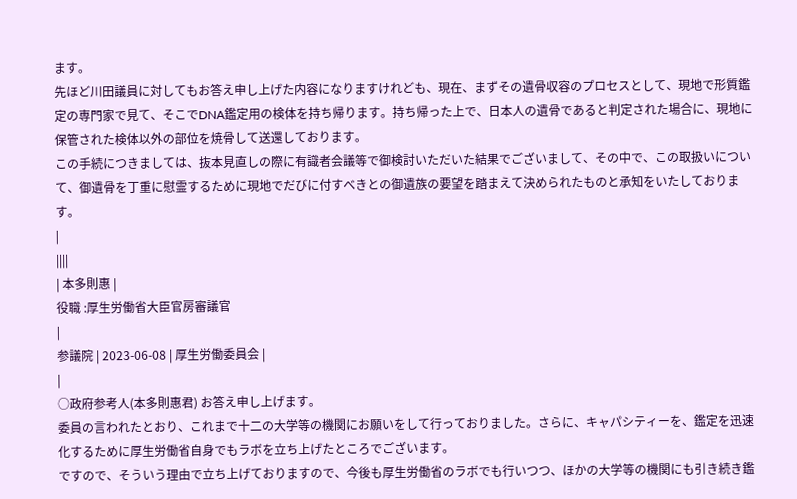ます。
先ほど川田議員に対してもお答え申し上げた内容になりますけれども、現在、まずその遺骨収容のプロセスとして、現地で形質鑑定の専門家で見て、そこでDNA鑑定用の検体を持ち帰ります。持ち帰った上で、日本人の遺骨であると判定された場合に、現地に保管された検体以外の部位を焼骨して送還しております。
この手続につきましては、抜本見直しの際に有識者会議等で御検討いただいた結果でございまして、その中で、この取扱いについて、御遺骨を丁重に慰霊するために現地でだびに付すべきとの御遺族の要望を踏まえて決められたものと承知をいたしております。
|
||||
| 本多則惠 |
役職 :厚生労働省大臣官房審議官
|
参議院 | 2023-06-08 | 厚生労働委員会 |
|
○政府参考人(本多則惠君) お答え申し上げます。
委員の言われたとおり、これまで十二の大学等の機関にお願いをして行っておりました。さらに、キャパシティーを、鑑定を迅速化するために厚生労働省自身でもラボを立ち上げたところでございます。
ですので、そういう理由で立ち上げておりますので、今後も厚生労働省のラボでも行いつつ、ほかの大学等の機関にも引き続き鑑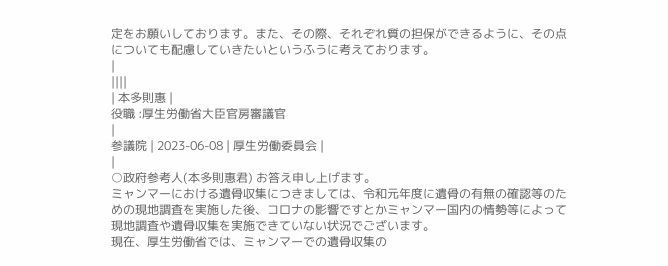定をお願いしております。また、その際、それぞれ質の担保ができるように、その点についても配慮していきたいというふうに考えております。
|
||||
| 本多則惠 |
役職 :厚生労働省大臣官房審議官
|
参議院 | 2023-06-08 | 厚生労働委員会 |
|
○政府参考人(本多則惠君) お答え申し上げます。
ミャンマーにおける遺骨収集につきましては、令和元年度に遺骨の有無の確認等のための現地調査を実施した後、コロナの影響ですとかミャンマー国内の情勢等によって現地調査や遺骨収集を実施できていない状況でございます。
現在、厚生労働省では、ミャンマーでの遺骨収集の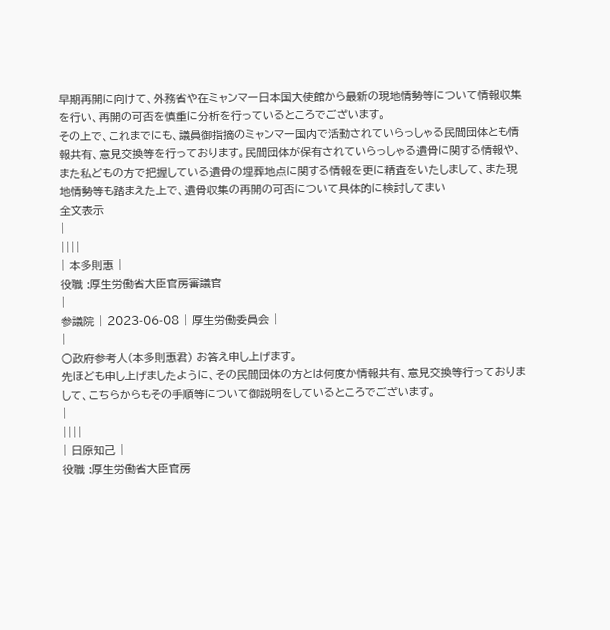早期再開に向けて、外務省や在ミャンマー日本国大使館から最新の現地情勢等について情報収集を行い、再開の可否を慎重に分析を行っているところでございます。
その上で、これまでにも、議員御指摘のミャンマー国内で活動されていらっしゃる民間団体とも情報共有、意見交換等を行っております。民間団体が保有されていらっしゃる遺骨に関する情報や、また私どもの方で把握している遺骨の埋葬地点に関する情報を更に精査をいたしまして、また現地情勢等も踏まえた上で、遺骨収集の再開の可否について具体的に検討してまい
全文表示
|
||||
| 本多則惠 |
役職 :厚生労働省大臣官房審議官
|
参議院 | 2023-06-08 | 厚生労働委員会 |
|
○政府参考人(本多則惠君) お答え申し上げます。
先ほども申し上げましたように、その民間団体の方とは何度か情報共有、意見交換等行っておりまして、こちらからもその手順等について御説明をしているところでございます。
|
||||
| 日原知己 |
役職 :厚生労働省大臣官房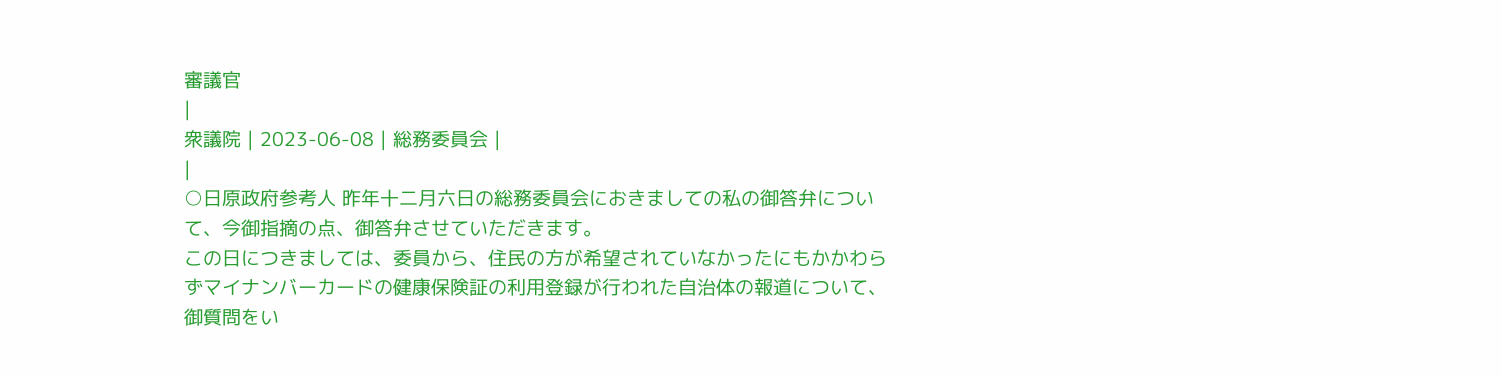審議官
|
衆議院 | 2023-06-08 | 総務委員会 |
|
○日原政府参考人 昨年十二月六日の総務委員会におきましての私の御答弁について、今御指摘の点、御答弁させていただきます。
この日につきましては、委員から、住民の方が希望されていなかったにもかかわらずマイナンバーカードの健康保険証の利用登録が行われた自治体の報道について、御質問をい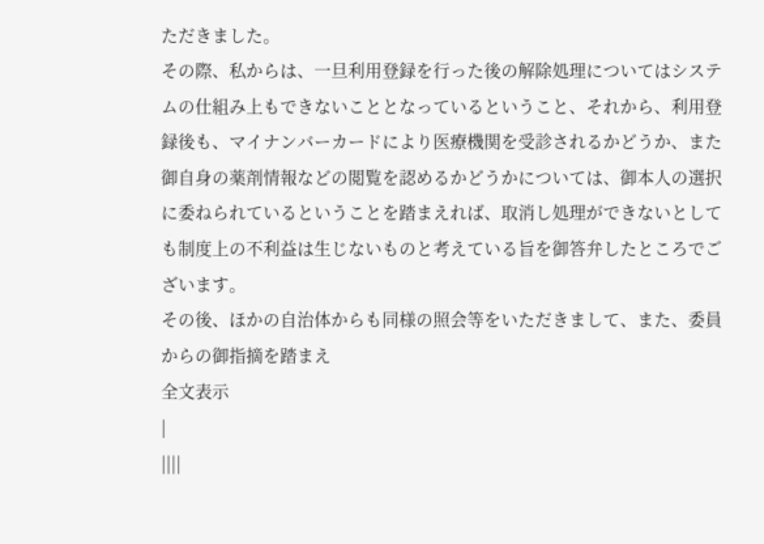ただきました。
その際、私からは、一旦利用登録を行った後の解除処理についてはシステムの仕組み上もできないこととなっているということ、それから、利用登録後も、マイナンバーカードにより医療機関を受診されるかどうか、また御自身の薬剤情報などの閲覧を認めるかどうかについては、御本人の選択に委ねられているということを踏まえれば、取消し処理ができないとしても制度上の不利益は生じないものと考えている旨を御答弁したところでございます。
その後、ほかの自治体からも同様の照会等をいただきまして、また、委員からの御指摘を踏まえ
全文表示
|
||||